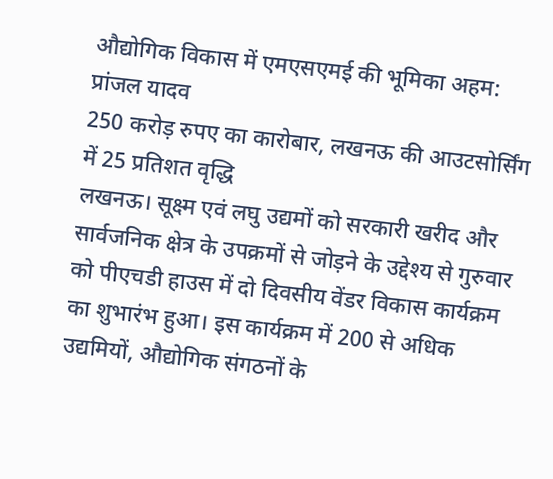औद्योगिक विकास में एमएसएमई की भूमिका अहम: प्रांजल यादव
250 करोड़ रुपए का कारोबार, लखनऊ की आउटसोर्सिंग में 25 प्रतिशत वृद्धि
लखनऊ। सूक्ष्म एवं लघु उद्यमों को सरकारी खरीद और सार्वजनिक क्षेत्र के उपक्रमों से जोड़ने के उद्देश्य से गुरुवार को पीएचडी हाउस में दो दिवसीय वेंडर विकास कार्यक्रम का शुभारंभ हुआ। इस कार्यक्रम में 200 से अधिक उद्यमियों, औद्योगिक संगठनों के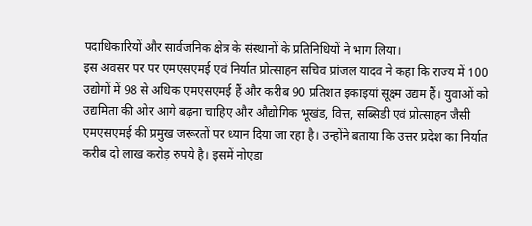पदाधिकारियों और सार्वजनिक क्षेत्र के संस्थानों के प्रतिनिधियों ने भाग लिया।
इस अवसर पर पर एमएसएमई एवं निर्यात प्रोत्साहन सचिव प्रांजल यादव ने कहा कि राज्य में 100 उद्योगों में 98 से अधिक एमएसएमई हैं और करीब 90 प्रतिशत इकाइयां सूक्ष्म उद्यम हैं। युवाओं को उद्यमिता की ओर आगे बढ़ना चाहिए और औद्योगिक भूखंड, वित्त, सब्सिडी एवं प्रोत्साहन जैसी एमएसएमई की प्रमुख जरूरतों पर ध्यान दिया जा रहा है। उन्होंने बताया कि उत्तर प्रदेश का निर्यात करीब दो लाख करोड़ रुपये है। इसमें नोएडा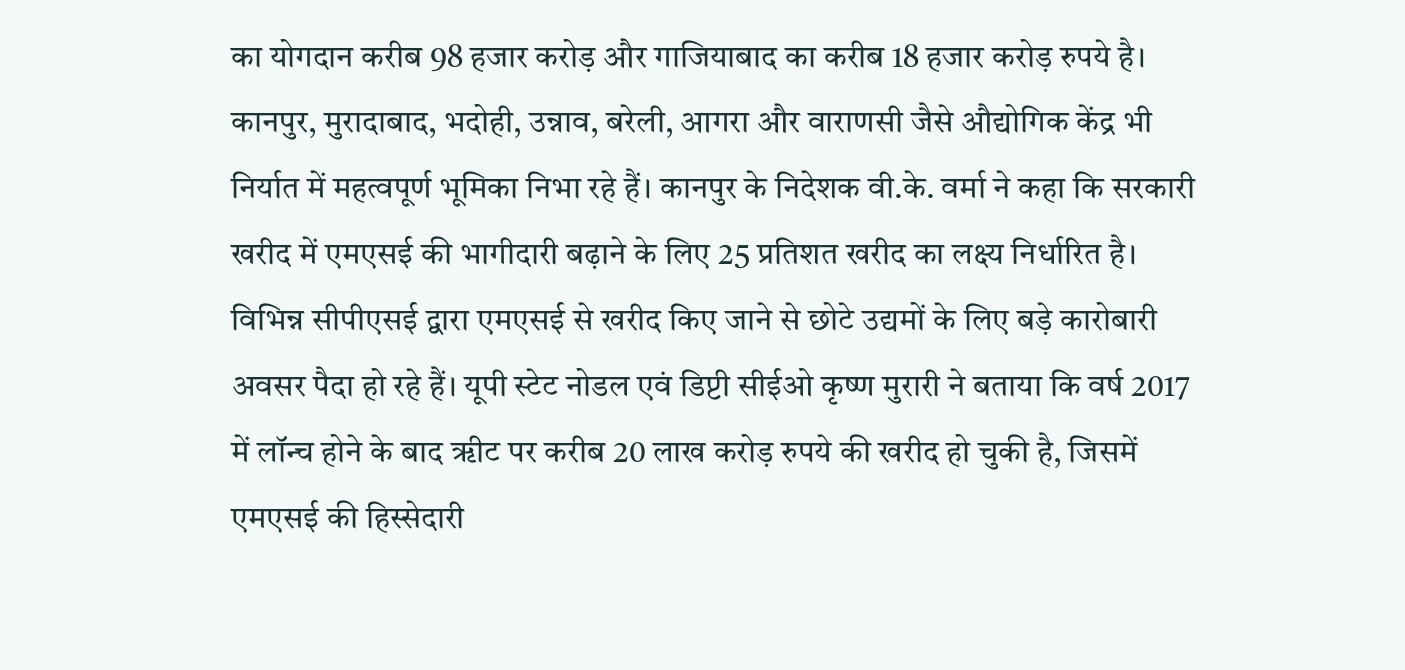का योगदान करीब 98 हजार करोड़ और गाजियाबाद का करीब 18 हजार करोड़ रुपये है। कानपुर, मुरादाबाद, भदोही, उन्नाव, बरेली, आगरा और वाराणसी जैसे औद्योगिक केंद्र भी निर्यात में महत्वपूर्ण भूमिका निभा रहे हैं। कानपुर के निदेशक वी.के. वर्मा ने कहा कि सरकारी खरीद में एमएसई की भागीदारी बढ़ाने के लिए 25 प्रतिशत खरीद का लक्ष्य निर्धारित है। विभिन्न सीपीएसई द्वारा एमएसई से खरीद किए जाने से छोटे उद्यमों के लिए बड़े कारोबारी अवसर पैदा हो रहे हैं। यूपी स्टेट नोडल एवं डिप्टी सीईओ कृष्ण मुरारी ने बताया कि वर्ष 2017 में लॉन्च होने के बाद ॠीट पर करीब 20 लाख करोड़ रुपये की खरीद हो चुकी है, जिसमें एमएसई की हिस्सेदारी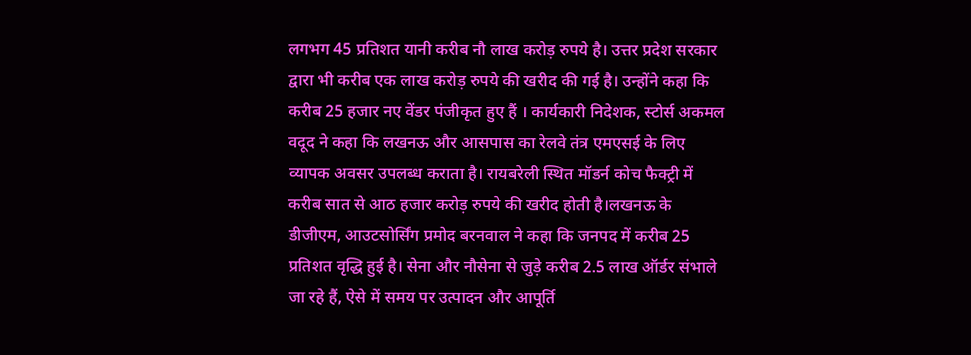लगभग 45 प्रतिशत यानी करीब नौ लाख करोड़ रुपये है। उत्तर प्रदेश सरकार द्वारा भी करीब एक लाख करोड़ रुपये की खरीद की गई है। उन्होंने कहा कि करीब 25 हजार नए वेंडर पंजीकृत हुए हैं । कार्यकारी निदेशक, स्टोर्स अकमल वदूद ने कहा कि लखनऊ और आसपास का रेलवे तंत्र एमएसई के लिए व्यापक अवसर उपलब्ध कराता है। रायबरेली स्थित मॉडर्न कोच फैक्ट्री में करीब सात से आठ हजार करोड़ रुपये की खरीद होती है।लखनऊ के डीजीएम, आउटसोर्सिंग प्रमोद बरनवाल ने कहा कि जनपद में करीब 25 प्रतिशत वृद्धि हुई है। सेना और नौसेना से जुड़े करीब 2.5 लाख ऑर्डर संभाले जा रहे हैं, ऐसे में समय पर उत्पादन और आपूर्ति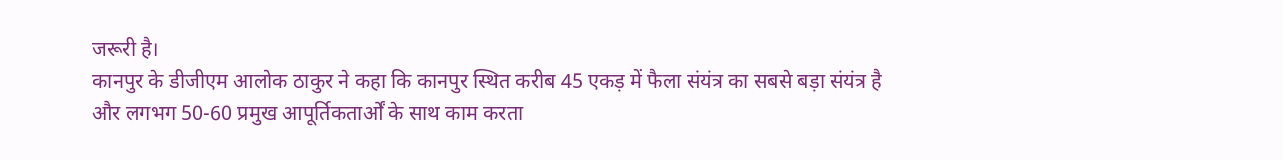जरूरी है।
कानपुर के डीजीएम आलोक ठाकुर ने कहा कि कानपुर स्थित करीब 45 एकड़ में फैला संयंत्र का सबसे बड़ा संयंत्र है और लगभग 50-60 प्रमुख आपूर्तिकतार्ओं के साथ काम करता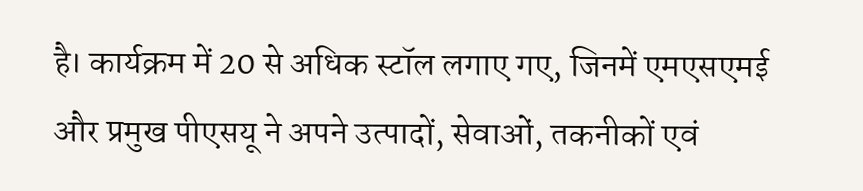है। कार्यक्रम में 20 से अधिक स्टॉल लगाए गए, जिनमें एमएसएमई और प्रमुख पीएसयू ने अपने उत्पादों, सेवाओं, तकनीकों एवं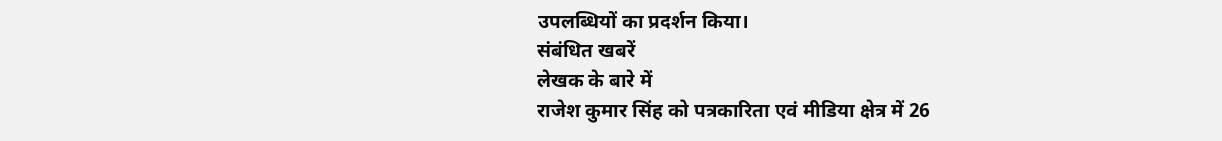उपलब्धियों का प्रदर्शन किया।
संबंधित खबरें
लेखक के बारे में
राजेश कुमार सिंह को पत्रकारिता एवं मीडिया क्षेत्र में 26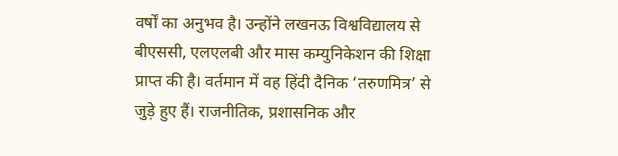वर्षों का अनुभव है। उन्होंने लखनऊ विश्वविद्यालय से बीएससी, एलएलबी और मास कम्युनिकेशन की शिक्षा प्राप्त की है। वर्तमान में वह हिंदी दैनिक ‘तरुणमित्र’ से जुड़े हुए हैं। राजनीतिक, प्रशासनिक और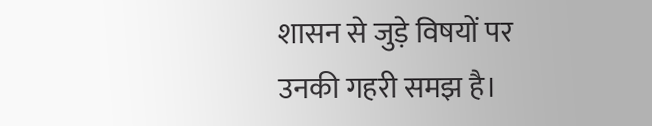शासन से जुड़े विषयों पर उनकी गहरी समझ है।